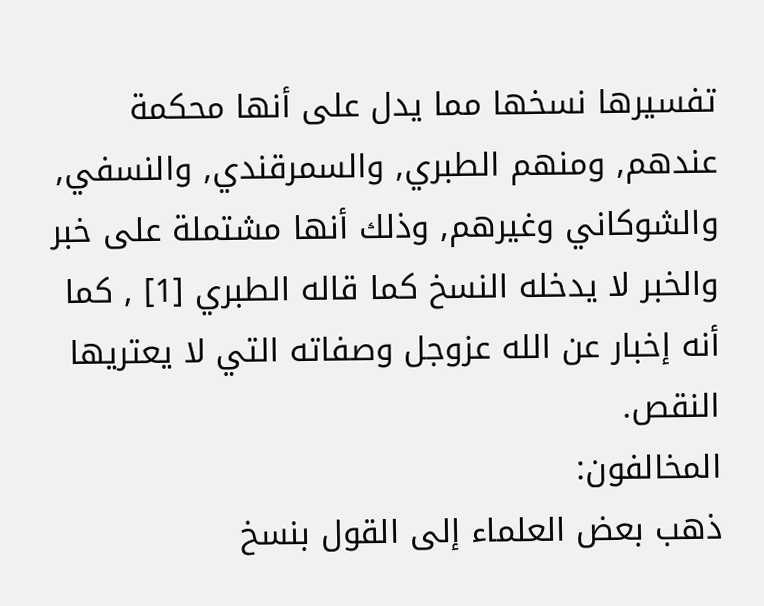تفسيرها نسخها مما يدل على أنها محكمة عندهم, ومنهم الطبري, والسمرقندي, والنسفي, والشوكاني وغيرهم, وذلك أنها مشتملة على خبر والخبر لا يدخله النسخ كما قاله الطبري [1] , كما أنه إخبار عن الله عزوجل وصفاته التي لا يعتريها النقص.
المخالفون:
ذهب بعض العلماء إلى القول بنسخ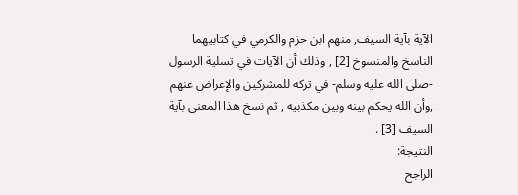الآية بآية السيف, منهم ابن حزم والكرمي في كتابيهما الناسخ والمنسوخ [2] , وذلك أن الآيات في تسلية الرسول -صلى الله عليه وسلم- في تركه للمشركين والإعراض عنهم ,وأن الله يحكم بينه وبين مكذبيه , ثم نسخ هذا المعنى بآية السيف [3] .
النتيجة:
الراجح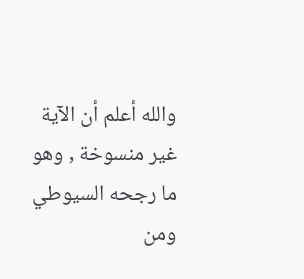والله أعلم أن الآية غير منسوخة , وهو ما رجحه السيوطي ومن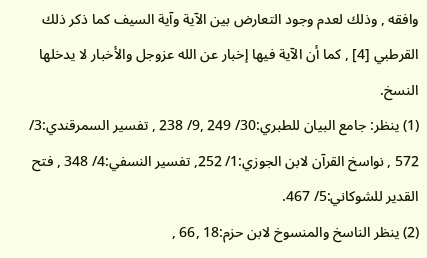وافقه , وذلك لعدم وجود التعارض بين الآية وآية السيف كما ذكر ذلك القرطبي [4] , كما أن الآية فيها إخبار عن الله عزوجل والأخبار لا يدخلها النسخ.
(1) ينظر: جامع البيان للطبري:30/ 249 ,9/ 238 , تفسير السمرقندي:3/ 572 , نواسخ القرآن لابن الجوزي:1/ 252, تفسير النسفي:4/ 348 , فتح القدير للشوكاني:5/ 467.
(2) ينظر الناسخ والمنسوخ لابن حزم:18 ,66 ,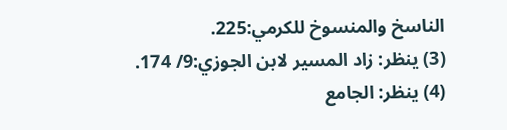الناسخ والمنسوخ للكرمي:225.
(3) ينظر: زاد المسير لابن الجوزي:9/ 174.
(4) ينظر: الجامع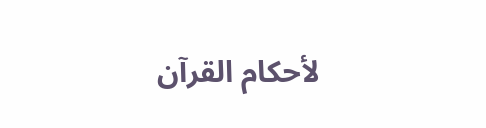لأحكام القرآن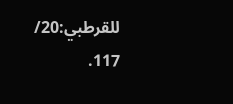للقرطبي:20/ 117.